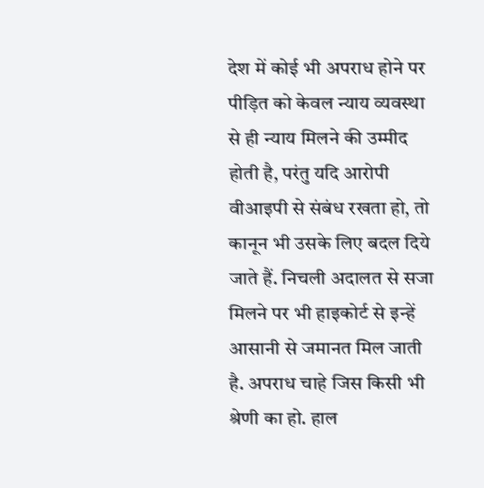देश में कोई भी अपराध होने पर पीड़ित को केवल न्याय व्यवस्था से ही न्याय मिलने की उम्मीद होती है, परंतु यदि आरोपी वीआइपी से संबंध रखता हो, तो कानून भी उसके लिए बदल दिये जाते हैं. निचली अदालत से सजा मिलने पर भी हाइकोर्ट से इन्हें आसानी से जमानत मिल जाती है. अपराध चाहे जिस किसी भी श्रेणी का हो. हाल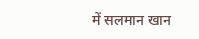में सलमान खान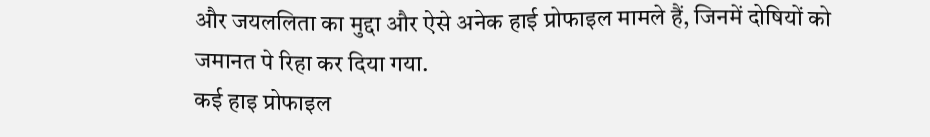और जयललिता का मुद्दा और ऐसे अनेक हाई प्रोफाइल मामले हैं, जिनमें दोषियों को जमानत पे रिहा कर दिया गया.
कई हाइ प्रोफाइल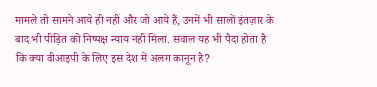मामले तो सामने आये ही नहीं और जो आये हैं, उनमें भी सालों इंतज़ार के बाद भी पीड़ित को निष्पक्ष न्याय नहीं मिला. सवाल यह भी पैदा होता है कि क्या वीआइपी के लिए इस देश में अलग कानून है?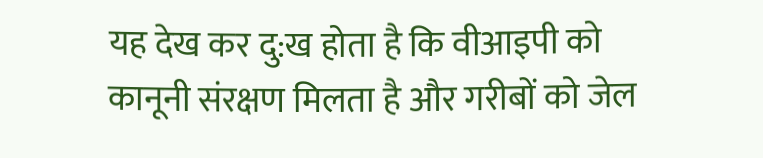यह देख कर दु:ख होता है कि वीआइपी को कानूनी संरक्षण मिलता है और गरीबों को जेल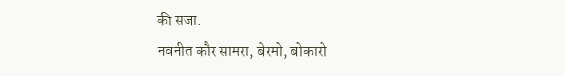की सजा.
नवनीत कौर सामरा, बेरमो, बोकारो